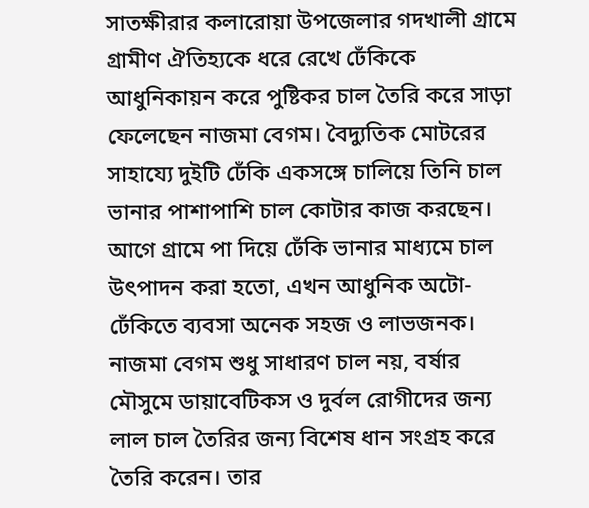সাতক্ষীরার কলারোয়া উপজেলার গদখালী গ্রামে গ্রামীণ ঐতিহ্যকে ধরে রেখে ঢেঁকিকে আধুনিকায়ন করে পুষ্টিকর চাল তৈরি করে সাড়া ফেলেছেন নাজমা বেগম। বৈদ্যুতিক মোটরের সাহায্যে দুইটি ঢেঁকি একসঙ্গে চালিয়ে তিনি চাল ভানার পাশাপাশি চাল কোটার কাজ করছেন। আগে গ্রামে পা দিয়ে ঢেঁকি ভানার মাধ্যমে চাল উৎপাদন করা হতো, এখন আধুনিক অটো-ঢেঁকিতে ব্যবসা অনেক সহজ ও লাভজনক।
নাজমা বেগম শুধু সাধারণ চাল নয়, বর্ষার মৌসুমে ডায়াবেটিকস ও দুর্বল রোগীদের জন্য লাল চাল তৈরির জন্য বিশেষ ধান সংগ্রহ করে তৈরি করেন। তার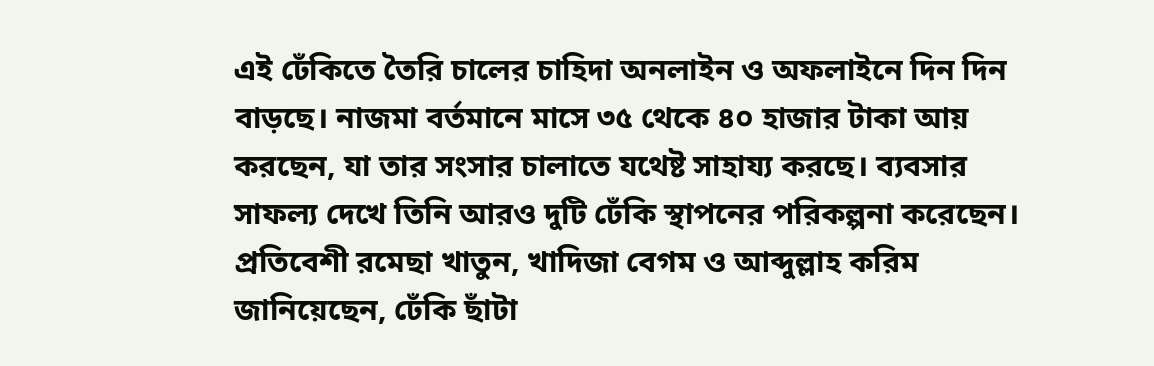এই ঢেঁকিতে তৈরি চালের চাহিদা অনলাইন ও অফলাইনে দিন দিন বাড়ছে। নাজমা বর্তমানে মাসে ৩৫ থেকে ৪০ হাজার টাকা আয় করছেন, যা তার সংসার চালাতে যথেষ্ট সাহায্য করছে। ব্যবসার সাফল্য দেখে তিনি আরও দুটি ঢেঁকি স্থাপনের পরিকল্পনা করেছেন।
প্রতিবেশী রমেছা খাতুন, খাদিজা বেগম ও আব্দুল্লাহ করিম জানিয়েছেন, ঢেঁকি ছাঁটা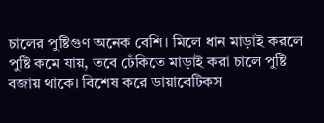চালের পুষ্টিগুণ অনেক বেশি। মিলে ধান মাড়াই করলে পুষ্টি কমে যায়, তবে ঢেঁকিতে মাড়াই করা চালে পুষ্টি বজায় থাকে। বিশেষ করে ডায়াবেটিকস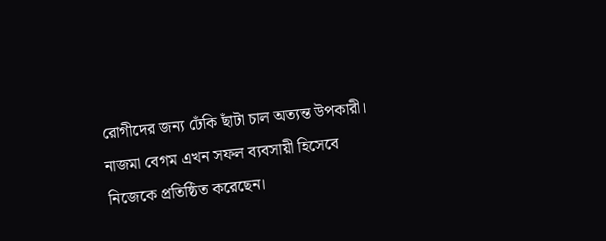রোগীদের জন্য ঢেঁকি ছাঁটা চাল অত্যন্ত উপকারী।
নাজমা বেগম এখন সফল ব্যবসায়ী হিসেবে নিজেকে প্রতিষ্ঠিত করেছেন।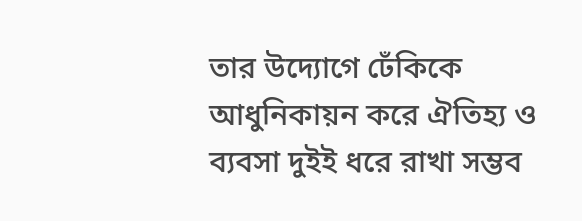তার উদ্যোগে ঢেঁকিকে আধুনিকায়ন করে ঐতিহ্য ও ব্যবসা দুইই ধরে রাখা সম্ভব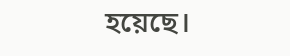হয়েছে।